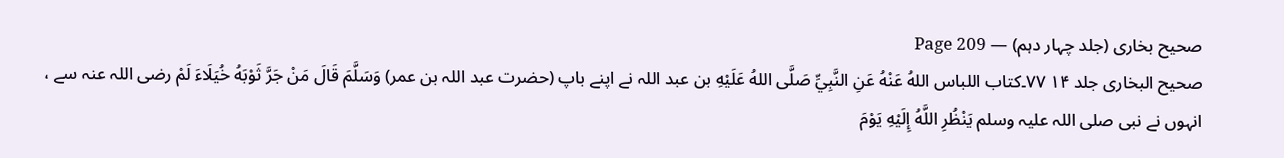صحیح بخاری (جلد چہار دہم) — Page 209
صحیح البخاری جلد ۱۴ ۷۷۔کتاب اللباس اللهُ عَنْهُ عَنِ النَّبِيِّ صَلَّى اللهُ عَلَيْهِ بن عبد اللہ نے اپنے باپ (حضرت عبد اللہ بن عمر) وَسَلَّمَ قَالَ مَنْ جَرَّ ثَوْبَهُ خُيَلَاءَ لَمْ رضی اللہ عنہ سے ، انہوں نے نبی صلی اللہ علیہ وسلم يَنْظُرِ اللَّهُ إِلَيْهِ يَوْمَ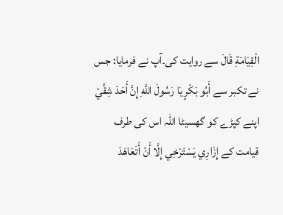الْقِيَامَةِ قَالَ سے روایت کی۔آپ نے فرمایا: جس نے تکبر سے أَبُو بَكْرٍ يَا رَسُولَ اللَّهِ إِنَّ أَحَدَ شِقَّيْ اپنے کپڑے کو گھسیٹا اللہ اس کی طرف قیامت کے إِزَارِي يَسْتَرْخِي إِلَّا أَنْ أَتَعَاهَدَ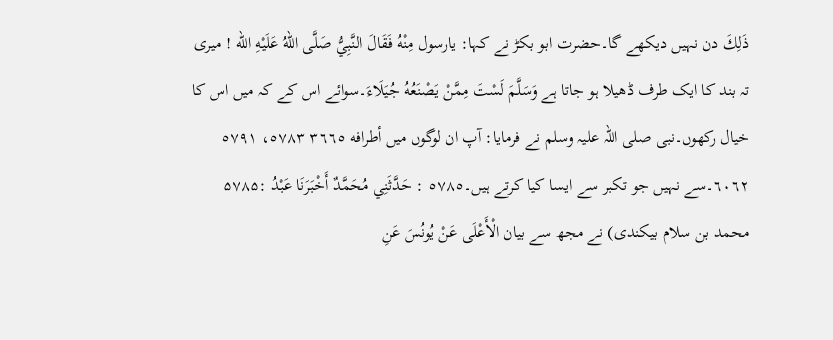ذَلِكَ دن نہیں دیکھے گا۔حضرت ابو بکڑ نے کہا: یارسول مِنْهُ فَقَالَ النَّبِيُّ صَلَّى اللهُ عَلَيْهِ الله ! میری تہ بند کا ایک طرف ڈھیلا ہو جاتا ہے وَسَلَّمَ لَسْتَ مِمَّنْ يَصْنَعُهُ جُيَلَاءَ۔سوائے اس کے کہ میں اس کا خیال رکھوں۔نبی صلی اللہ علیہ وسلم نے فرمایا: آپ ان لوگوں میں أطرافه ٣٦٦٥ ٥٧٨٣، ٥٧٩١ ٦٠٦٢۔سے نہیں جو تکبر سے ایسا کیا کرتے ہیں۔٥٧٨٥ : حَدَّثَنِي مُحَمَّدٌ أَخْبَرَنَا عَبْدُ :۵۷۸۵ محمد بن سلام بیکندی) نے مجھ سے بیان الْأَعْلَى عَنْ يُونُسَ عَنِ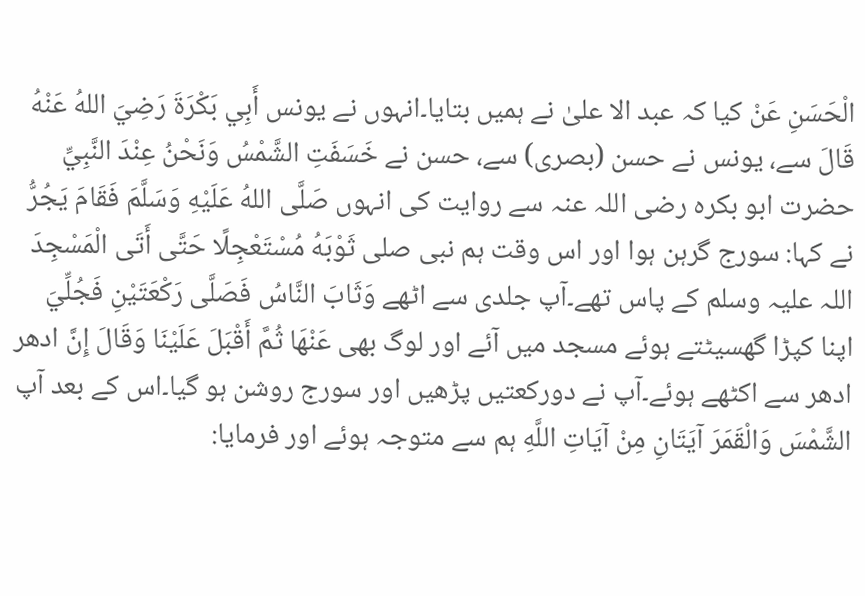الْحَسَنِ عَنْ کیا کہ عبد الا علیٰ نے ہمیں بتایا۔انہوں نے یونس أَبِي بَكْرَةَ رَضِيَ اللهُ عَنْهُ قَالَ سے، یونس نے حسن (بصری) سے، حسن نے خَسَفَتِ الشَّمْسُ وَنَحْنُ عِنْدَ النَّبِيِّ حضرت ابو بکرہ رضی اللہ عنہ سے روایت کی انہوں صَلَّى اللهُ عَلَيْهِ وَسَلَّمَ فَقَامَ يَجُرُّ نے کہا: سورج گرہن ہوا اور اس وقت ہم نبی صلی ثَوْبَهُ مُسْتَعْجِلًا حَتَّى أَتَى الْمَسْجِدَ اللہ علیہ وسلم کے پاس تھے۔آپ جلدی سے اٹھے وَثَابَ النَّاسُ فَصَلَّى رَكْعَتَيْنِ فَجُلِّيَ اپنا کپڑا گھسیٹتے ہوئے مسجد میں آئے اور لوگ بھی عَنْهَا ثُمَّ أَقْبَلَ عَلَيْنَا وَقَالَ إِنَّ ادھر ادھر سے اکٹھے ہوئے۔آپ نے دورکعتیں پڑھیں اور سورج روشن ہو گیا۔اس کے بعد آپ الشَّمْسَ وَالْقَمَرَ آيَتَانِ مِنْ آيَاتِ اللَّهِ ہم سے متوجہ ہوئے اور فرمایا: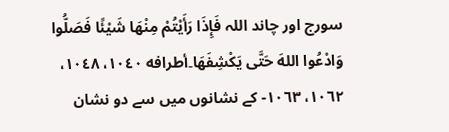سورج اور چاند اللہ فَإِذَا رَأَيْتُمْ مِنْهَا شَيْئًا فَصَلُّوا وَادْعُوا اللهَ حَتَّى يَكْشِفَهَا۔أطرافه ١٠٤٠، ١٠٤٨، ١٠٦٢، ١٠٦٣- کے نشانوں میں سے دو نشان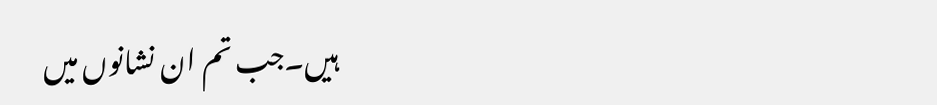ہیں۔جب تم ان نشانوں میں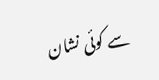سے کوئی نشان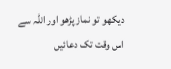دیکھو تو نماز پڑھو اور اللہ سے اس وقت تک دعائیں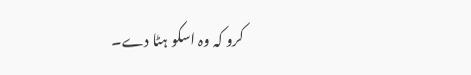کرو کہ وہ اسکو ہٹا دے۔